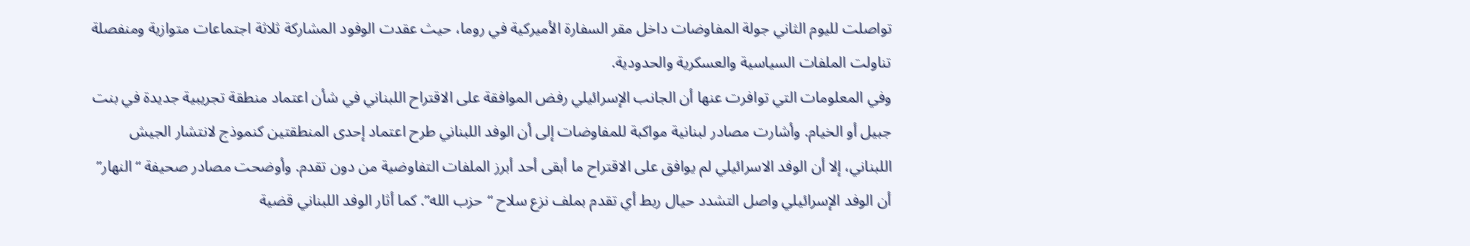تواصلت لليوم الثاني جولة المفاوضات داخل مقر السفارة الأميركية في روما، حيث عقدت الوفود المشاركة ثلاثة اجتماعات متوازية ومنفصلة تناولت الملفات السياسية والعسكرية والحدودية.
وفي المعلومات التي توافرت عنها أن الجانب الإسرائيلي رفض الموافقة على الاقتراح اللبناني في شأن اعتماد منطقة تجريبية جديدة في بنت جبيل أو الخيام. وأشارت مصادر لبنانية مواكبة للمفاوضات إلى أن الوفد اللبناني طرح اعتماد إحدى المنطقتين كنموذج لانتشار الجيش اللبناني، إلا أن الوفد الاسرائيلي لم يوافق على الاقتراح ما أبقى أحد أبرز الملفات التفاوضية من دون تقدم. وأوضحت مصادر صحيفة “النهار” أن الوفد الإسرائيلي واصل التشدد حيال ربط أي تقدم بملف نزع سلاح “حزب الله”. كما أثار الوفد اللبناني قضية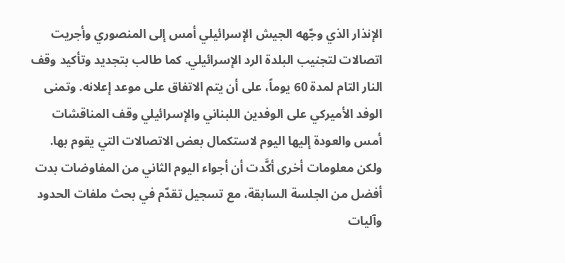الإنذار الذي وجّهه الجيش الإسرائيلي أمس إلى المنصوري وأجريت اتصالات لتجنيب البلدة الرد الإسرائيلي. كما طالب بتجديد وتأكيد وقف النار التام لمدة 60 يوماً، على أن يتم الاتفاق على موعد إعلانه. وتمنى الوفد الأميركي على الوفدين اللبناني والإسرائيلي وقف المناقشات أمس والعودة إليها اليوم لاستكمال بعض الاتصالات التي يقوم بها.
ولكن معلومات أخرى أكَّدت أن أجواء اليوم الثاني من المفاوضات بدت أفضل من الجلسة السابقة، مع تسجيل تقدّم في بحث ملفات الحدود وآليات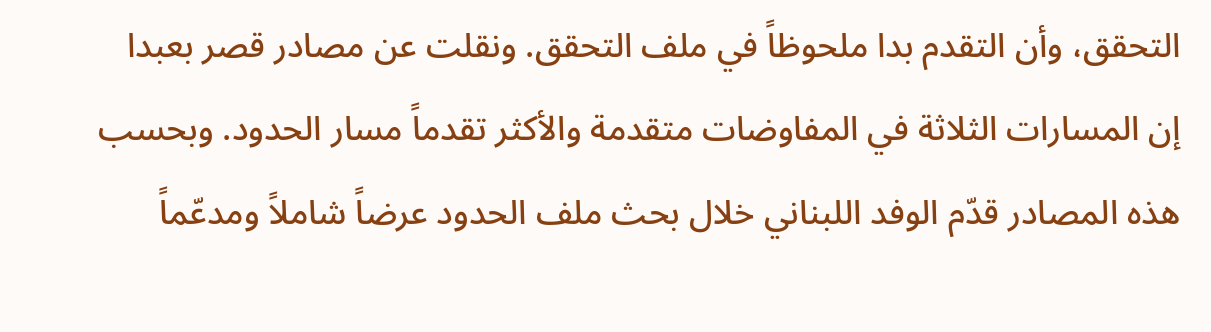التحقق، وأن التقدم بدا ملحوظاً في ملف التحقق. ونقلت عن مصادر قصر بعبدا إن المسارات الثلاثة في المفاوضات متقدمة والأكثر تقدماً مسار الحدود. وبحسب هذه المصادر قدّم الوفد اللبناني خلال بحث ملف الحدود عرضاً شاملاً ومدعّماً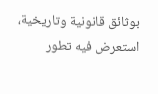بوثائق قانونية وتاريخية، استعرض فيه تطور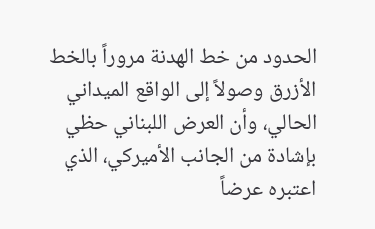الحدود من خط الهدنة مروراً بالخط الأزرق وصولاً إلى الواقع الميداني الحالي، وأن العرض اللبناني حظي بإشادة من الجانب الأميركي، الذي اعتبره عرضاً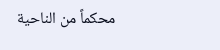محكماً من الناحية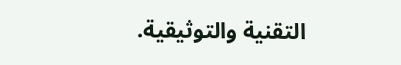التقنية والتوثيقية.